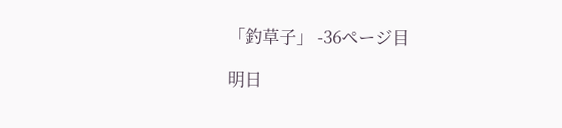「釣草子」 -36ページ目

明日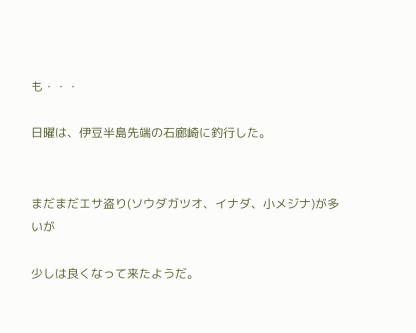も・・・

日曜は、伊豆半島先端の石廊崎に釣行した。


まだまだエサ盗り(ソウダガツオ、イナダ、小メジナ)が多いが

少しは良くなって来たようだ。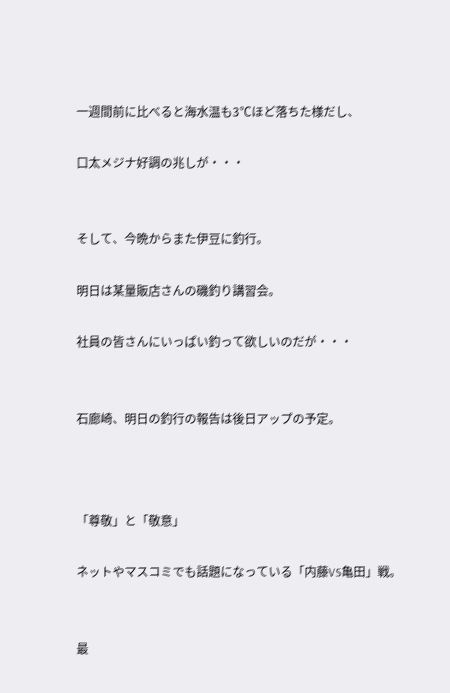一週間前に比べると海水温も3℃ほど落ちた様だし、

口太メジナ好調の兆しが・・・


そして、今晩からまた伊豆に釣行。

明日は某量販店さんの磯釣り講習会。

社員の皆さんにいっぱい釣って欲しいのだが・・・


石廊崎、明日の釣行の報告は後日アップの予定。



「尊敬」と「敬意」

ネットやマスコミでも話題になっている「内藤VS亀田」戦。


最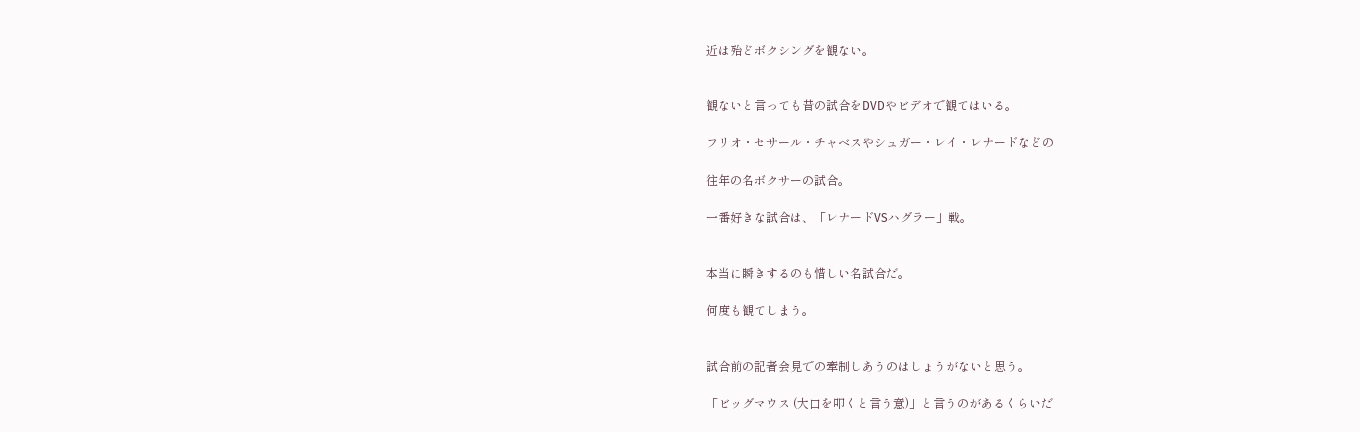近は殆どボクシングを観ない。


観ないと言っても昔の試合をDVDやビデオで観てはいる。

フリオ・セサール・チャベスやシュガー・レイ・レナードなどの

往年の名ボクサーの試合。

一番好きな試合は、「レナードVSハグラー」戦。


本当に瞬きするのも惜しい名試合だ。

何度も観てしまう。


試合前の記者会見での牽制しあうのはしょうがないと思う。

「ビッグマウス (大口を叩くと言う意)」と言うのがあるくらいだ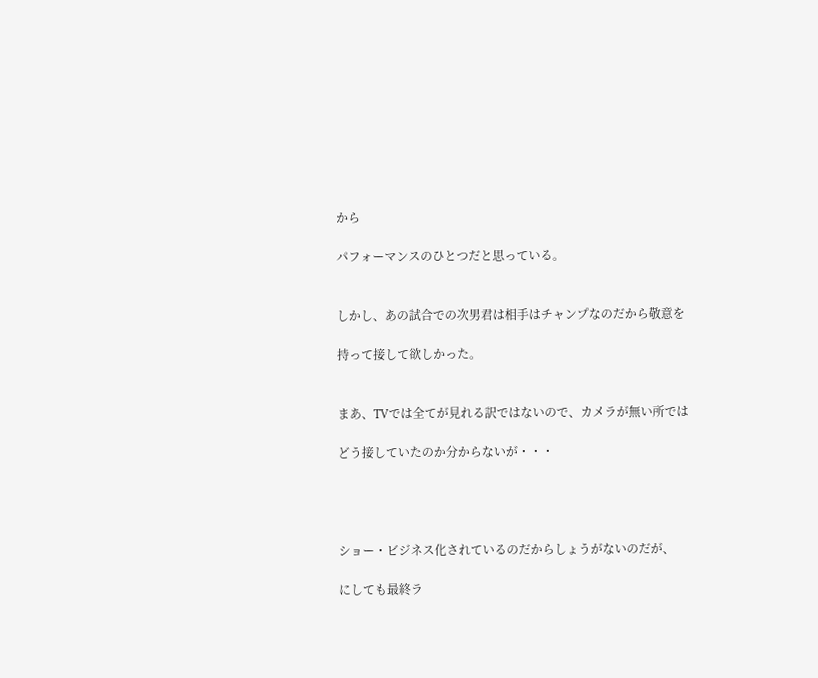から

パフォーマンスのひとつだと思っている。


しかし、あの試合での次男君は相手はチャンプなのだから敬意を

持って接して欲しかった。


まあ、TVでは全てが見れる訳ではないので、カメラが無い所では

どう接していたのか分からないが・・・




ショー・ビジネス化されているのだからしょうがないのだが、

にしても最終ラ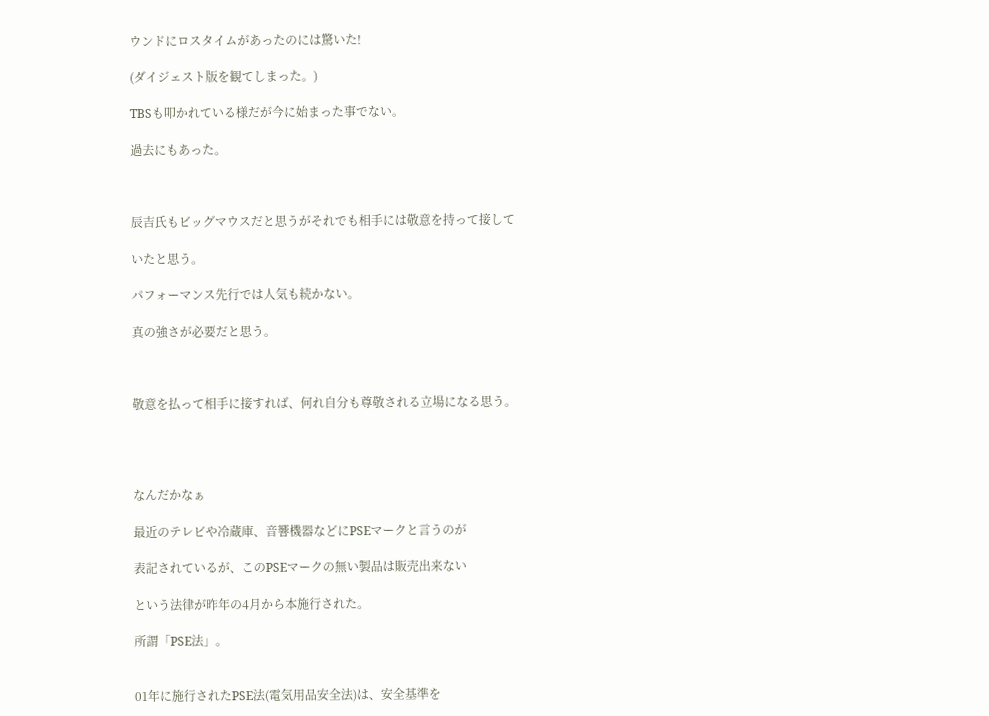ウンドにロスタイムがあったのには驚いた!

(ダイジェスト版を観てしまった。)

TBSも叩かれている様だが今に始まった事でない。

過去にもあった。



辰吉氏もビッグマウスだと思うがそれでも相手には敬意を持って接して

いたと思う。

パフォーマンス先行では人気も続かない。

真の強さが必要だと思う。



敬意を払って相手に接すれば、何れ自分も尊敬される立場になる思う。




なんだかなぁ

最近のテレビや冷蔵庫、音響機器などにPSEマークと言うのが

表記されているが、このPSEマークの無い製品は販売出来ない

という法律が昨年の4月から本施行された。

所謂「PSE法」。


01年に施行されたPSE法(電気用品安全法)は、安全基準を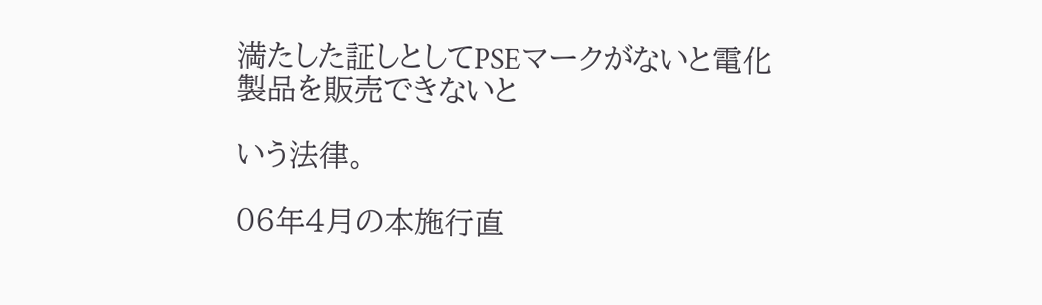満たした証しとしてPSEマークがないと電化製品を販売できないと

いう法律。

06年4月の本施行直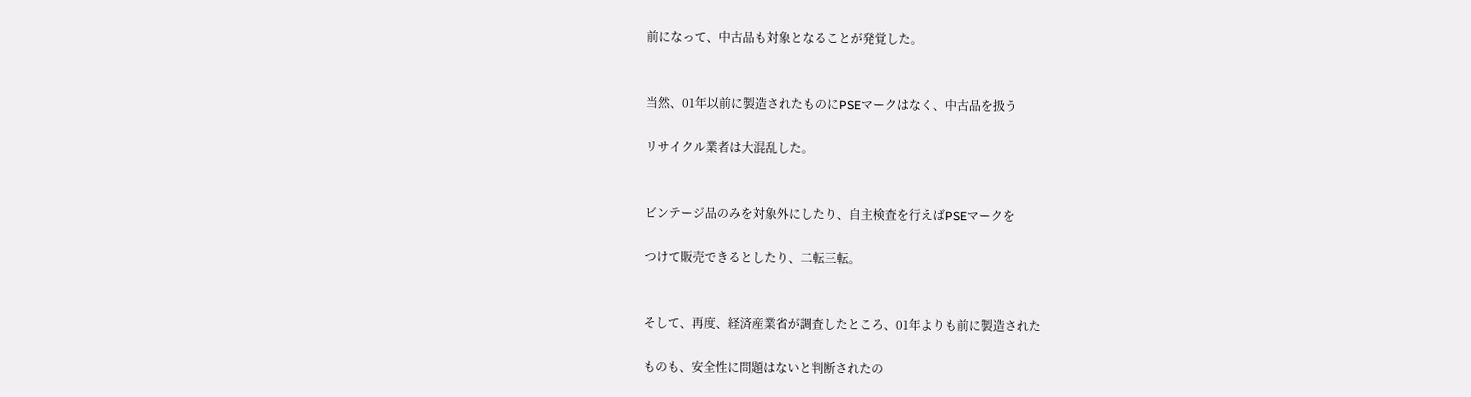前になって、中古品も対象となることが発覚した。


当然、01年以前に製造されたものにPSEマークはなく、中古品を扱う

リサイクル業者は大混乱した。


ビンテージ品のみを対象外にしたり、自主検査を行えばPSEマークを

つけて販売できるとしたり、二転三転。


そして、再度、経済産業省が調査したところ、01年よりも前に製造された

ものも、安全性に問題はないと判断されたの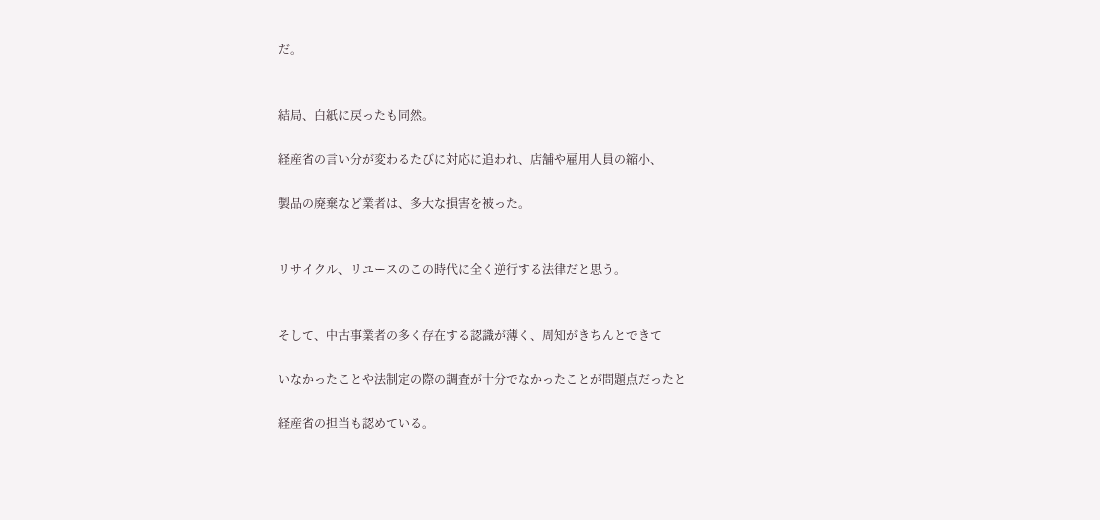だ。


結局、白紙に戻ったも同然。

経産省の言い分が変わるたびに対応に追われ、店舗や雇用人員の縮小、

製品の廃棄など業者は、多大な損害を被った。


リサイクル、リユースのこの時代に全く逆行する法律だと思う。


そして、中古事業者の多く存在する認識が薄く、周知がきちんとできて

いなかったことや法制定の際の調査が十分でなかったことが問題点だったと

経産省の担当も認めている。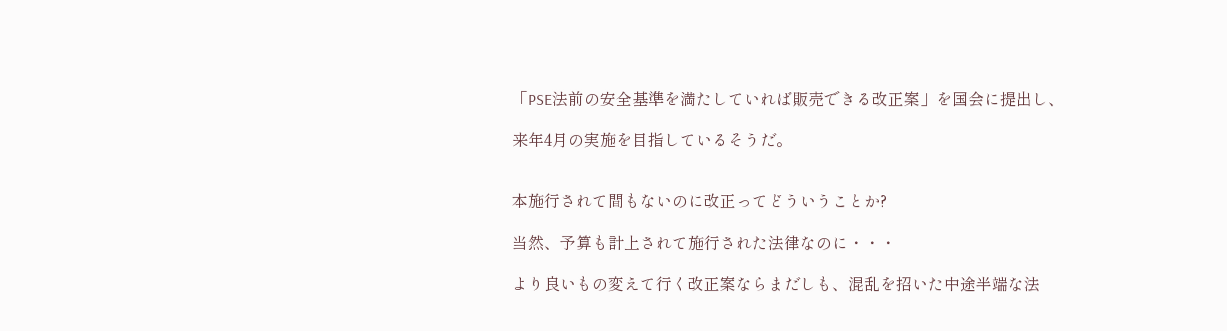「PSE法前の安全基準を満たしていれば販売できる改正案」を国会に提出し、

来年4月の実施を目指しているそうだ。


本施行されて間もないのに改正ってどういうことか?

当然、予算も計上されて施行された法律なのに・・・

より良いもの変えて行く改正案ならまだしも、混乱を招いた中途半端な法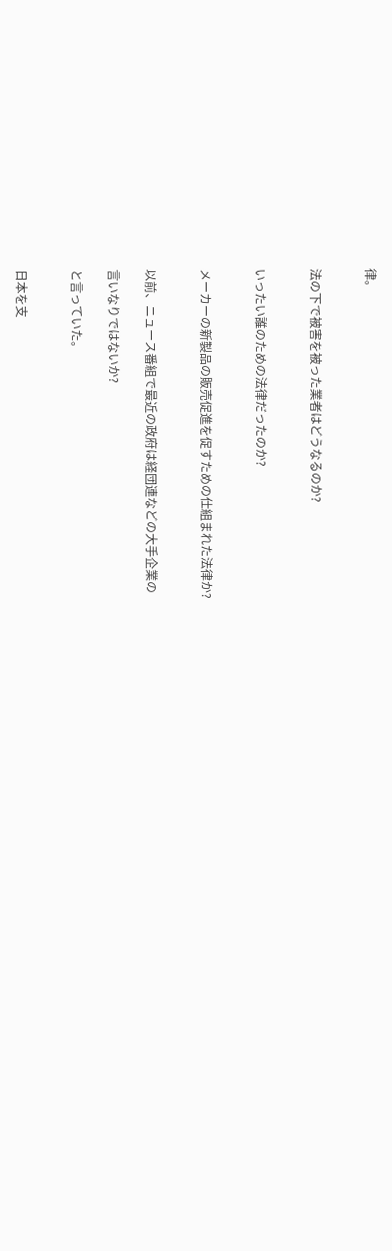律。


法の下で被害を被った業者はどうなるのか?


いったい誰のための法律だったのか?


メーカーの新製品の販売促進を促すための仕組まれた法律か?


以前、ニュース番組で最近の政府は経団連などの大手企業の

言いなりではないか?

と言っていた。


日本を支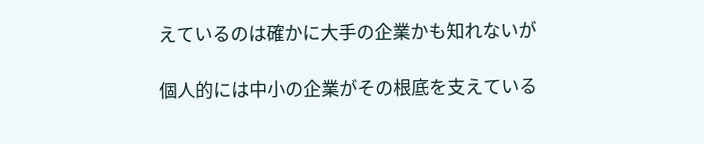えているのは確かに大手の企業かも知れないが

個人的には中小の企業がその根底を支えている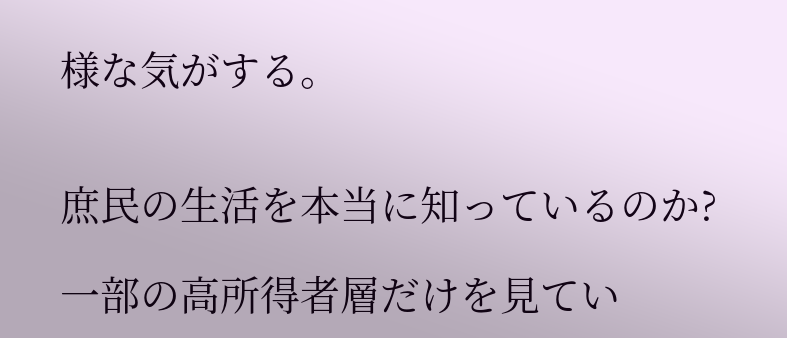様な気がする。


庶民の生活を本当に知っているのか?

一部の高所得者層だけを見てい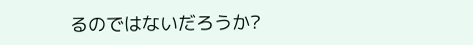るのではないだろうか?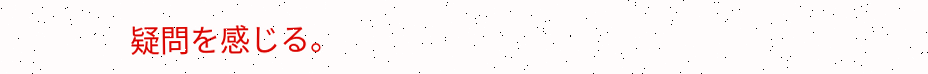疑問を感じる。